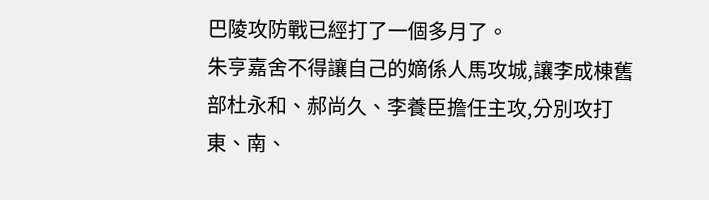巴陵攻防戰已經打了一個多月了。
朱亨嘉舍不得讓自己的嫡係人馬攻城,讓李成棟舊部杜永和、郝尚久、李養臣擔任主攻,分別攻打東、南、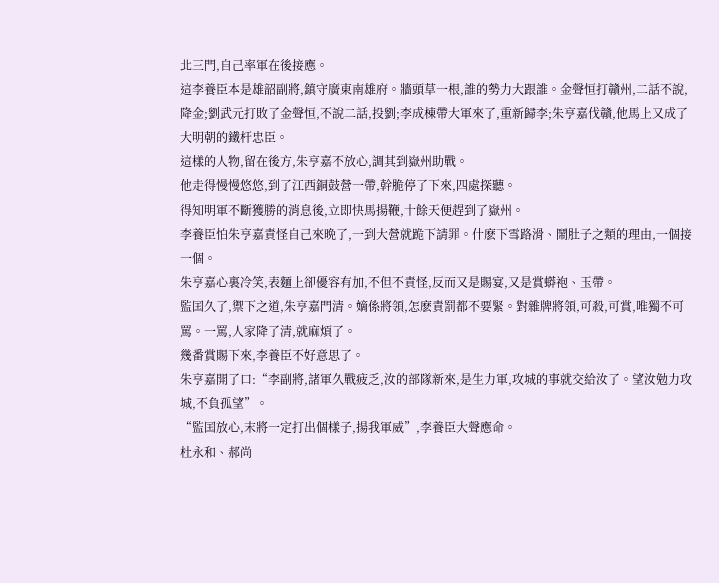北三門,自己率軍在後接應。
這李養臣本是雄韶副將,鎮守廣東南雄府。牆頭草一根,誰的勢力大跟誰。金聲恒打贛州,二話不說,降金;劉武元打敗了金聲恒,不說二話,投劉;李成棟帶大軍來了,重新歸李;朱亨嘉伐贛,他馬上又成了大明朝的鐵杆忠臣。
這樣的人物,留在後方,朱亨嘉不放心,調其到嶽州助戰。
他走得慢慢悠悠,到了江西銅鼓營一帶,幹脆停了下來,四處探聽。
得知明軍不斷獲勝的消息後,立即快馬揚鞭,十餘天便趕到了嶽州。
李養臣怕朱亨嘉責怪自己來晩了,一到大營就跪下請罪。什麽下雪路滑、鬧肚子之類的理由,一個接一個。
朱亨嘉心裏冷笑,表麵上卻優容有加,不但不責怪,反而又是賜宴,又是賞蟒袍、玉帶。
監囯久了,禦下之道,朱亨嘉門清。嫡係將領,怎麽責罰都不要緊。對雜牌將領,可殺,可賞,唯獨不可罵。一罵,人家降了清,就麻煩了。
幾番賞賜下來,李養臣不好意思了。
朱亨嘉開了口:“李副將,諸軍久戰疲乏,汝的部隊新來,是生力軍,攻城的事就交給汝了。望汝勉力攻城,不負孤望”。
“監囯放心,末將一定打出個樣子,揚我軍威”,李養臣大聲應命。
杜永和、郝尚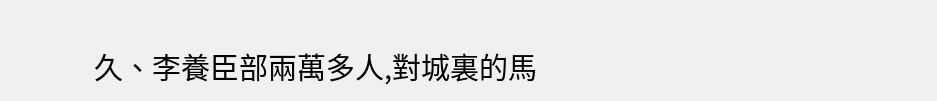久、李養臣部兩萬多人,對城裏的馬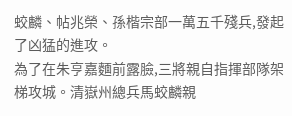蛟麟、帖兆榮、孫楷宗部一萬五千殘兵,發起了凶猛的進攻。
為了在朱亨嘉麵前露臉,三將親自指揮部隊架梯攻城。清嶽州總兵馬蛟麟親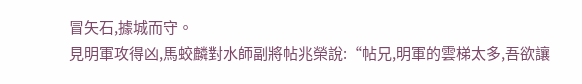冒矢石,據城而守。
見明軍攻得凶,馬蛟麟對水師副將帖兆榮說:“帖兄,明軍的雲梯太多,吾欲讓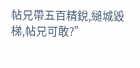帖兄帶五百精銳,縋城毀梯,帖兄可敢?”